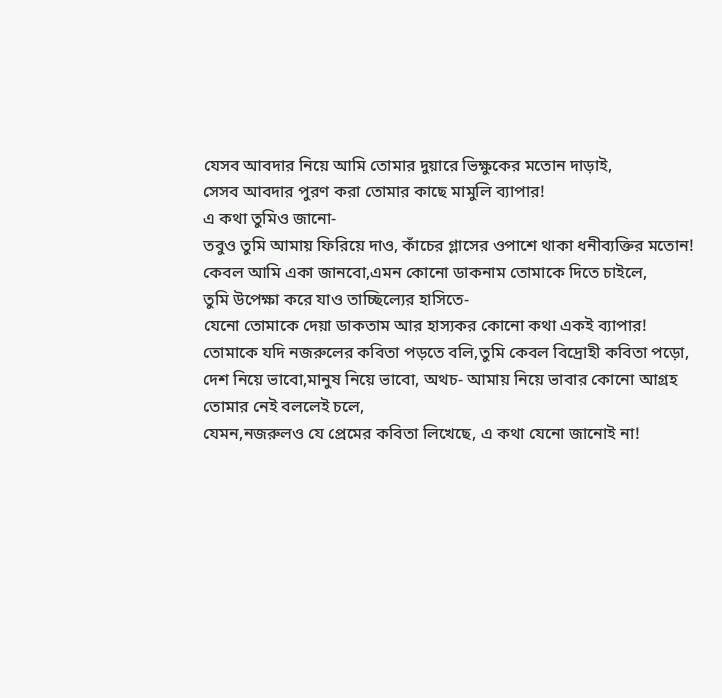যেসব আবদার নিয়ে আমি তোমার দুয়ারে ভিক্ষুকের মতোন দাড়াই,
সেসব আবদার পুরণ করা তোমার কাছে মামুলি ব্যাপার!
এ কথা তুমিও জানো-
তবুও তুমি আমায় ফিরিয়ে দাও, কাঁচের গ্লাসের ওপাশে থাকা ধনীব্যক্তির মতোন!
কেবল আমি একা জানবো,এমন কোনো ডাকনাম তোমাকে দিতে চাইলে,
তুমি উপেক্ষা করে যাও তাচ্ছিল্যের হাসিতে-
যেনো তোমাকে দেয়া ডাকতাম আর হাস্যকর কোনো কথা একই ব্যাপার!
তোমাকে যদি নজরুলের কবিতা পড়তে বলি,তুমি কেবল বিদ্রোহী কবিতা পড়ো,
দেশ নিয়ে ভাবো,মানুষ নিয়ে ভাবো, অথচ- আমায় নিয়ে ভাবার কোনো আগ্রহ তোমার নেই বললেই চলে,
যেমন,নজরুলও যে প্রেমের কবিতা লিখেছে, এ কথা যেনো জানোই না!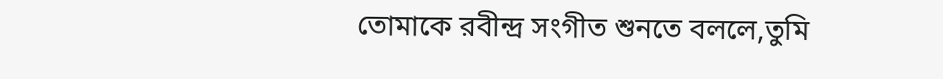তোমাকে রবীন্দ্র সংগীত শুনতে বললে,তুমি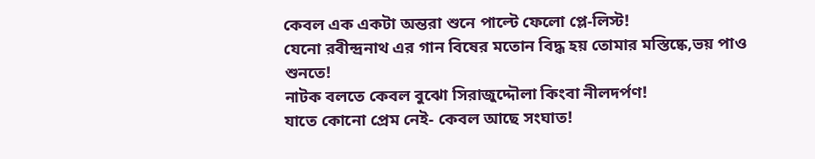কেবল এক একটা অন্তরা শুনে পাল্টে ফেলো প্লে-লিস্ট!
যেনো রবীন্দ্রনাথ এর গান বিষের মতোন বিদ্ধ হয় তোমার মস্তিষ্কে,ভয় পাও শুনতে!
নাটক বলতে কেবল বুঝো সিরাজুদ্দৌলা কিংবা নীলদর্পণ!
যাতে কোনো প্রেম নেই- কেবল আছে সংঘাত!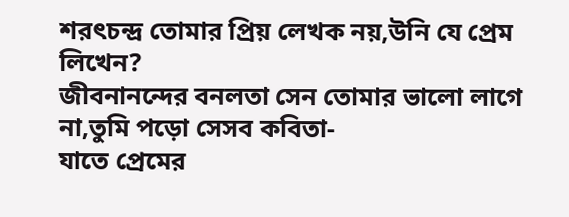শরৎচন্দ্র তোমার প্রিয় লেখক নয়,উনি যে প্রেম লিখেন?
জীবনানন্দের বনলতা সেন তোমার ভালো লাগে না,তুমি পড়ো সেসব কবিতা-
যাতে প্রেমের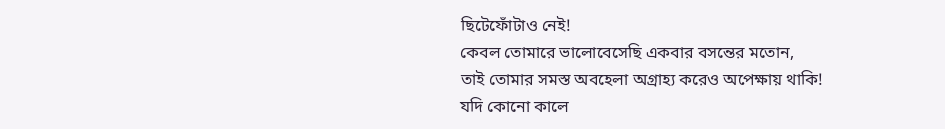ছিটেফোঁটাও নেই!
কেবল তোমারে ভালোবেসেছি একবার বসন্তের মতোন,
তাই তোমার সমস্ত অবহেলা অগ্রাহ্য করেও অপেক্ষায় থাকি!
যদি কোনো কালে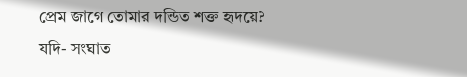প্রেম জাগে তোমার দন্ডিত শক্ত হৃদয়ে?
যদি- সংঘাত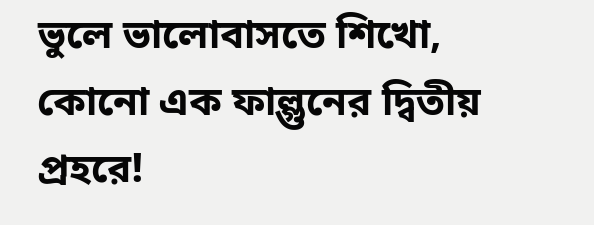ভুলে ভালোবাসতে শিখো, কোনো এক ফাল্গুনের দ্বিতীয় প্রহরে!